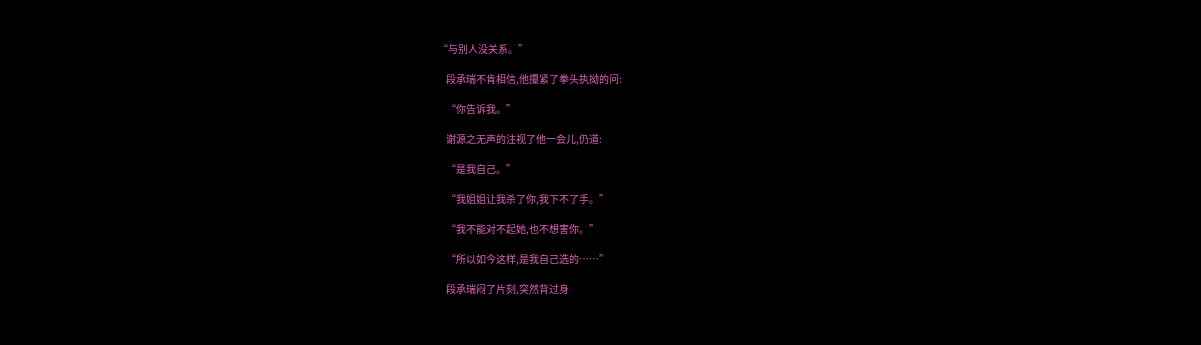“与别人没关系。”

    段承瑞不肯相信,他攥紧了拳头执拗的问:

    “你告诉我。”

    谢源之无声的注视了他一会儿,仍道:

    “是我自己。”

    “我姐姐让我杀了你,我下不了手。”

    “我不能对不起她,也不想害你。”

    “所以如今这样,是我自己选的……”

    段承瑞闷了片刻,突然背过身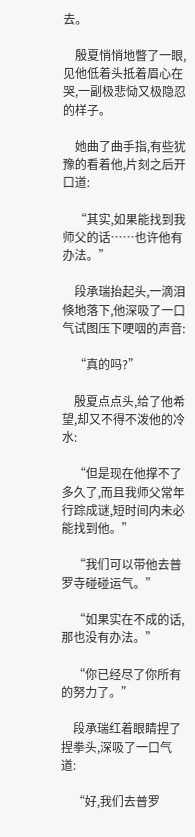去。

    殷夏悄悄地瞥了一眼,见他低着头抵着眉心在哭,一副极悲恸又极隐忍的样子。

    她曲了曲手指,有些犹豫的看着他,片刻之后开口道:

    “其实,如果能找到我师父的话……也许他有办法。”

    段承瑞抬起头,一滴泪倏地落下,他深吸了一口气试图压下哽咽的声音:

    “真的吗?”

    殷夏点点头,给了他希望,却又不得不泼他的冷水:

    “但是现在他撑不了多久了,而且我师父常年行踪成谜,短时间内未必能找到他。”

    “我们可以带他去普罗寺碰碰运气。”

    “如果实在不成的话,那也没有办法。”

    “你已经尽了你所有的努力了。”

    段承瑞红着眼睛捏了捏拳头,深吸了一口气道:

    “好,我们去普罗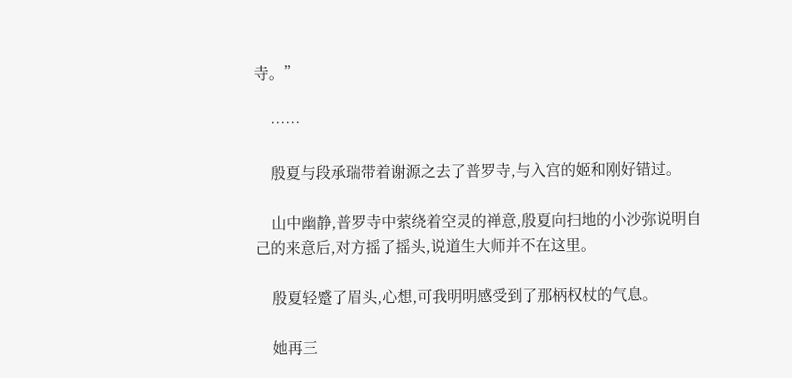寺。”

    ……

    殷夏与段承瑞带着谢源之去了普罗寺,与入宫的姬和刚好错过。

    山中幽静,普罗寺中萦绕着空灵的禅意,殷夏向扫地的小沙弥说明自己的来意后,对方摇了摇头,说道生大师并不在这里。

    殷夏轻蹙了眉头,心想,可我明明感受到了那柄权杖的气息。

    她再三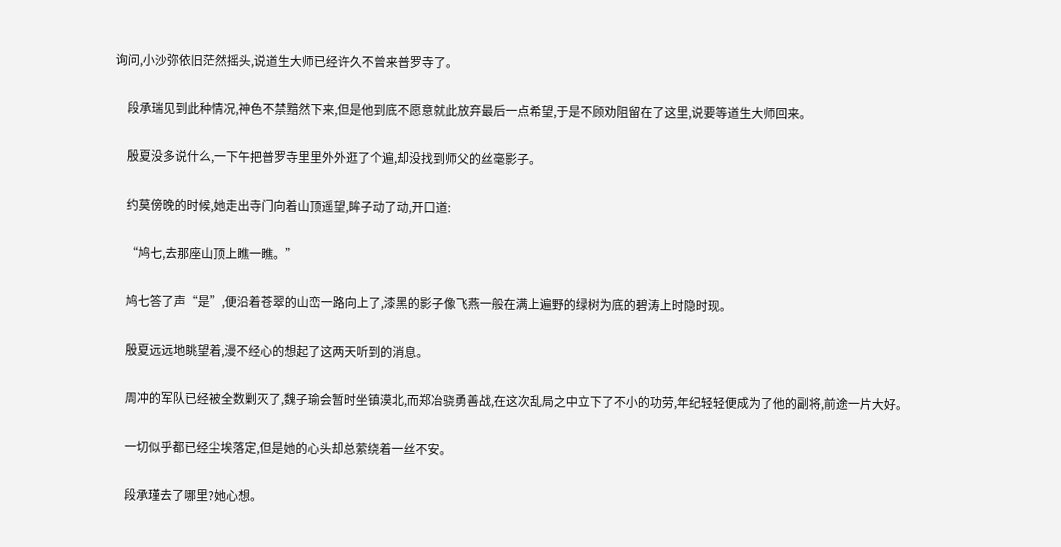询问,小沙弥依旧茫然摇头,说道生大师已经许久不曾来普罗寺了。

    段承瑞见到此种情况,神色不禁黯然下来,但是他到底不愿意就此放弃最后一点希望,于是不顾劝阻留在了这里,说要等道生大师回来。

    殷夏没多说什么,一下午把普罗寺里里外外逛了个遍,却没找到师父的丝毫影子。

    约莫傍晚的时候,她走出寺门向着山顶遥望,眸子动了动,开口道:

    “鸠七,去那座山顶上瞧一瞧。”

    鸠七答了声“是”,便沿着苍翠的山峦一路向上了,漆黑的影子像飞燕一般在满上遍野的绿树为底的碧涛上时隐时现。

    殷夏远远地眺望着,漫不经心的想起了这两天听到的消息。

    周冲的军队已经被全数剿灭了,魏子瑜会暂时坐镇漠北,而郑冶骁勇善战,在这次乱局之中立下了不小的功劳,年纪轻轻便成为了他的副将,前途一片大好。

    一切似乎都已经尘埃落定,但是她的心头却总萦绕着一丝不安。

    段承瑾去了哪里?她心想。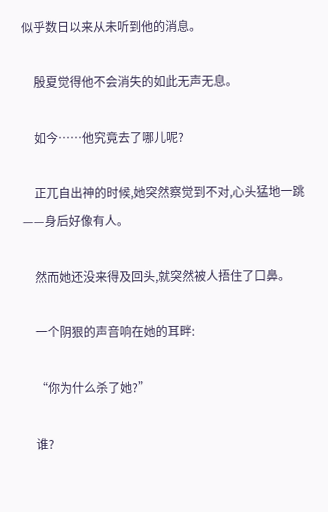似乎数日以来从未听到他的消息。

    殷夏觉得他不会消失的如此无声无息。

    如今……他究竟去了哪儿呢?

    正兀自出神的时候,她突然察觉到不对,心头猛地一跳——身后好像有人。

    然而她还没来得及回头,就突然被人捂住了口鼻。

    一个阴狠的声音响在她的耳畔:

    “你为什么杀了她?”

    谁?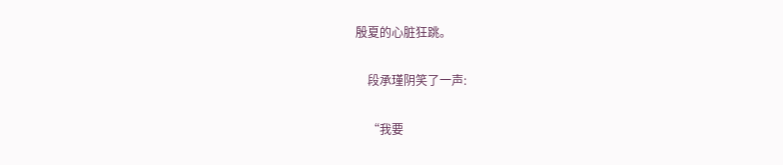殷夏的心脏狂跳。

    段承瑾阴笑了一声:

    “我要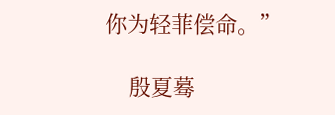你为轻菲偿命。”

    殷夏蓦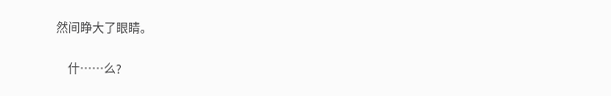然间睁大了眼睛。

    什……么?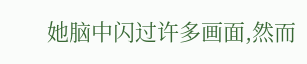她脑中闪过许多画面,然而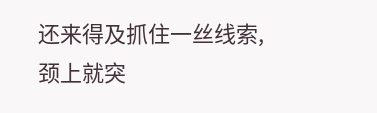还来得及抓住一丝线索,颈上就突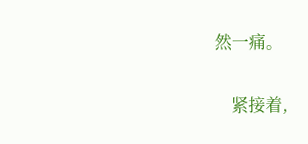然一痛。

    紧接着,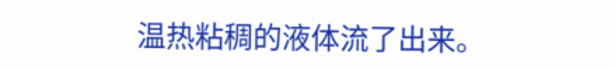温热粘稠的液体流了出来。